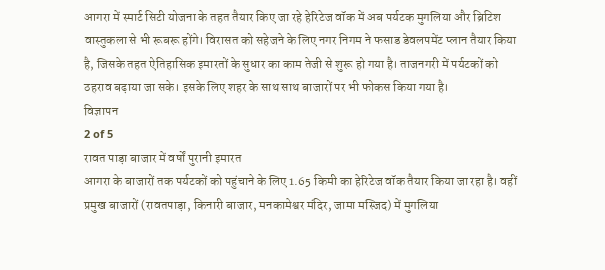आगरा में स्मार्ट सिटी योजना के तहत तैयार किए जा रहे हेरिटेज वॉक में अब पर्यटक मुगलिया और ब्रिटिश वास्तुकला से भी रूबरू होंगे। विरासत को सहेजने के लिए नगर निगम ने फसाड डेवलपमेंट प्लान तैयार किया है, जिसके तहत ऐतिहासिक इमारतों के सुधार का काम तेजी से शुरू हो गया है। ताजनगरी में पर्यटकों को ठहराव बढ़ाया जा सके। इसके लिए शहर के साथ साथ बाजारों पर भी फोकस किया गया है।
विज्ञापन
2 of 5
रावत पाड़ा बाजार में वर्षों पुरानी इमारत
आगरा के बाजारों तक पर्यटकों को पहुंचाने के लिए 1.65 किमी का हेरिटेज वॉक तैयार किया जा रहा है। वहीं प्रमुख बाजारों (रावतपाड़ा, किनारी बाजार, मनकामेश्वर मंदिर, जामा मस्जिद) में मुगलिया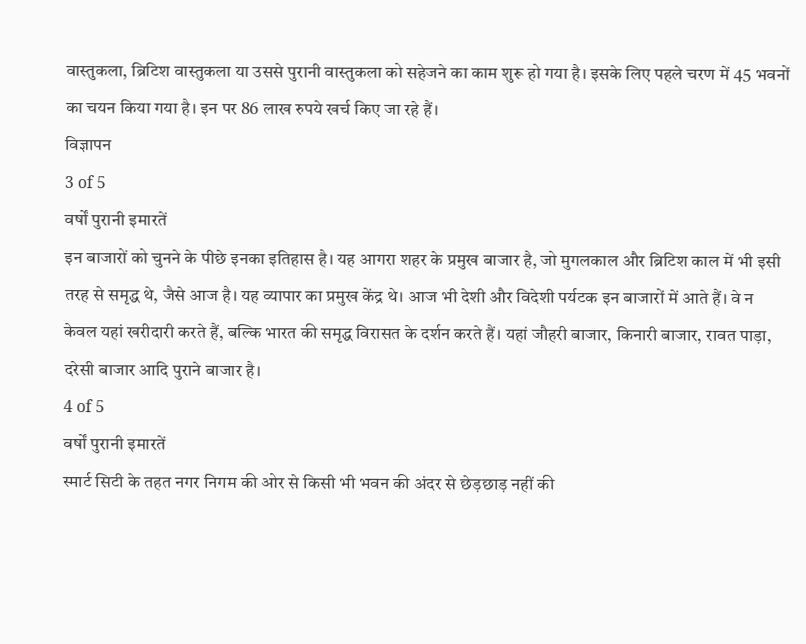वास्तुकला, ब्रिटिश वास्तुकला या उससे पुरानी वास्तुकला को सहेजने का काम शुरू हो गया है। इसके लिए पहले चरण में 45 भवनों का चयन किया गया है। इन पर 86 लाख रुपये खर्च किए जा रहे हैं।
विज्ञापन
3 of 5
वर्षों पुरानी इमारतें
इन बाजारों को चुनने के पीछे इनका इतिहास है। यह आगरा शहर के प्रमुख बाजार है, जो मुगलकाल और ब्रिटिश काल में भी इसी तरह से समृद्ध थे, जैसे आज है। यह व्यापार का प्रमुख केंद्र थे। आज भी देशी और विदेशी पर्यटक इन बाजारों में आते हैं। वे न केवल यहां खरीदारी करते हैं, बल्कि भारत की समृद्ध विरासत के दर्शन करते हैं। यहां जौहरी बाजार, किनारी बाजार, रावत पाड़ा, दरेसी बाजार आदि पुराने बाजार है।
4 of 5
वर्षों पुरानी इमारतें
स्मार्ट सिटी के तहत नगर निगम की ओर से किसी भी भवन की अंदर से छेड़छाड़ नहीं की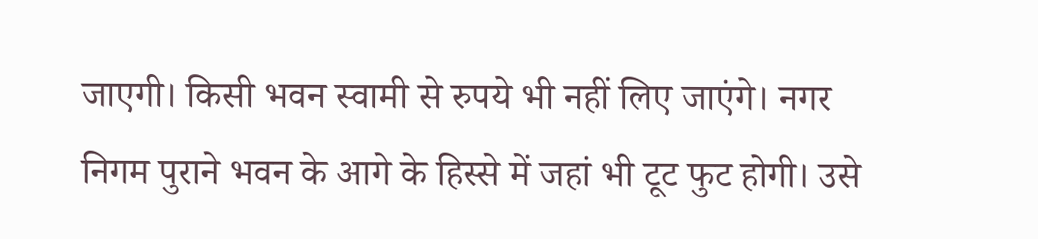जाएगी। किसी भवन स्वामी से रुपये भी नहीं लिए जाएंगे। नगर निगम पुराने भवन के आगे के हिस्से में जहां भी टूट फुट होगी। उसे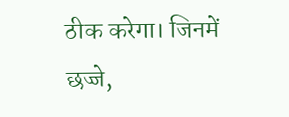ठीक करेगा। जिनमें छज्जे,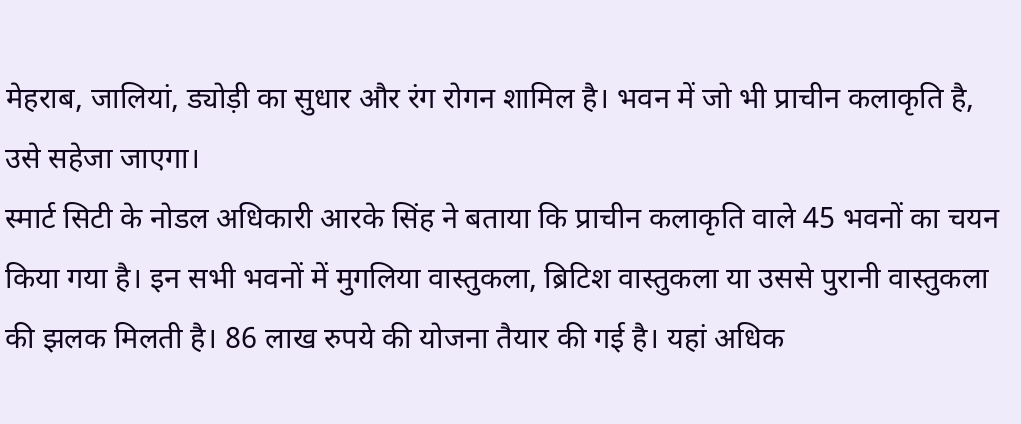मेहराब, जालियां, ड्योड़ी का सुधार और रंग रोगन शामिल है। भवन में जो भी प्राचीन कलाकृति है, उसे सहेजा जाएगा।
स्मार्ट सिटी के नोडल अधिकारी आरके सिंह ने बताया कि प्राचीन कलाकृति वाले 45 भवनों का चयन किया गया है। इन सभी भवनों में मुगलिया वास्तुकला, ब्रिटिश वास्तुकला या उससे पुरानी वास्तुकला की झलक मिलती है। 86 लाख रुपये की योजना तैयार की गई है। यहां अधिक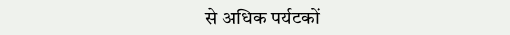से अधिक पर्यटकों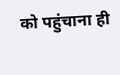को पहुंचाना ही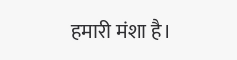हमारी मंशा है।